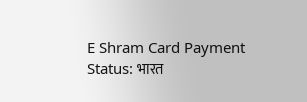E Shram Card Payment Status: भारत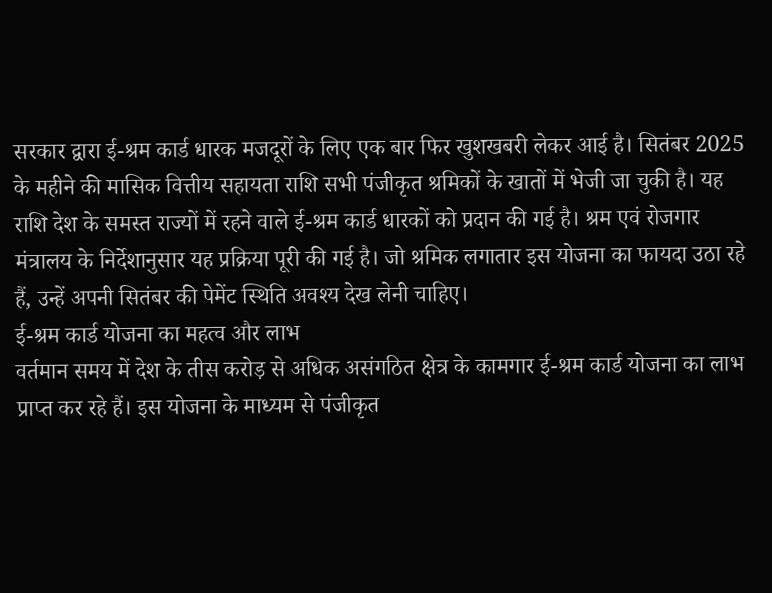सरकार द्वारा ई-श्रम कार्ड धारक मजदूरों के लिए एक बार फिर खुशखबरी लेकर आई है। सितंबर 2025 के महीने की मासिक वित्तीय सहायता राशि सभी पंजीकृत श्रमिकों के खातों में भेजी जा चुकी है। यह राशि देश के समस्त राज्यों में रहने वाले ई-श्रम कार्ड धारकों को प्रदान की गई है। श्रम एवं रोजगार मंत्रालय के निर्देशानुसार यह प्रक्रिया पूरी की गई है। जो श्रमिक लगातार इस योजना का फायदा उठा रहे हैं, उन्हें अपनी सितंबर की पेमेंट स्थिति अवश्य देख लेनी चाहिए।
ई-श्रम कार्ड योजना का महत्व और लाभ
वर्तमान समय में देश के तीस करोड़ से अधिक असंगठित क्षेत्र के कामगार ई-श्रम कार्ड योजना का लाभ प्राप्त कर रहे हैं। इस योजना के माध्यम से पंजीकृत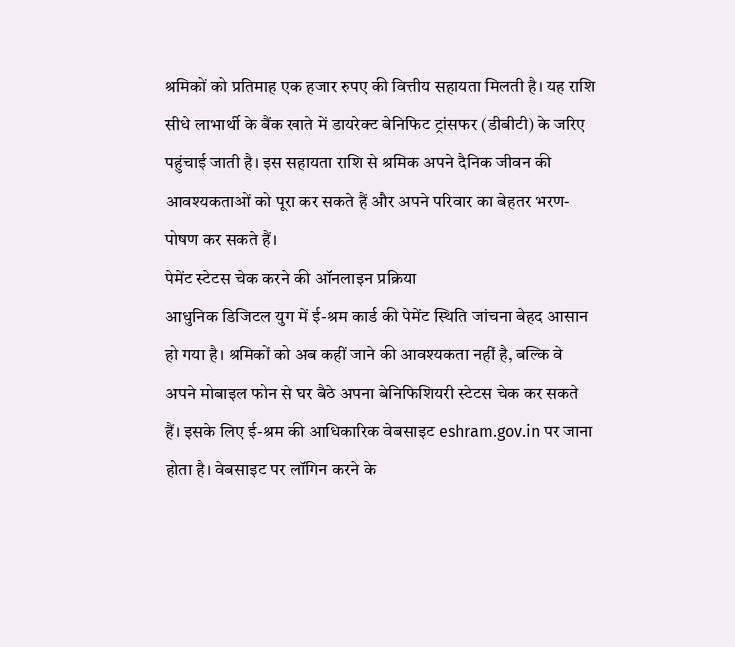श्रमिकों को प्रतिमाह एक हजार रुपए की वित्तीय सहायता मिलती है। यह राशि सीधे लाभार्थी के बैंक खाते में डायरेक्ट बेनिफिट ट्रांसफर (डीबीटी) के जरिए पहुंचाई जाती है। इस सहायता राशि से श्रमिक अपने दैनिक जीवन की आवश्यकताओं को पूरा कर सकते हैं और अपने परिवार का बेहतर भरण-पोषण कर सकते हैं।
पेमेंट स्टेटस चेक करने की ऑनलाइन प्रक्रिया
आधुनिक डिजिटल युग में ई-श्रम कार्ड की पेमेंट स्थिति जांचना बेहद आसान हो गया है। श्रमिकों को अब कहीं जाने की आवश्यकता नहीं है, बल्कि वे अपने मोबाइल फोन से घर बैठे अपना बेनिफिशियरी स्टेटस चेक कर सकते हैं। इसके लिए ई-श्रम की आधिकारिक वेबसाइट eshram.gov.in पर जाना होता है। वेबसाइट पर लॉगिन करने के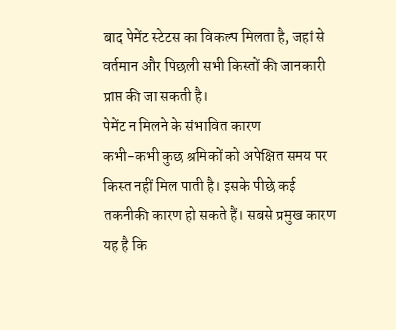बाद पेमेंट स्टेटस का विकल्प मिलता है, जहां से वर्तमान और पिछली सभी किस्तों की जानकारी प्राप्त की जा सकती है।
पेमेंट न मिलने के संभावित कारण
कभी-कभी कुछ श्रमिकों को अपेक्षित समय पर किस्त नहीं मिल पाती है। इसके पीछे कई तकनीकी कारण हो सकते हैं। सबसे प्रमुख कारण यह है कि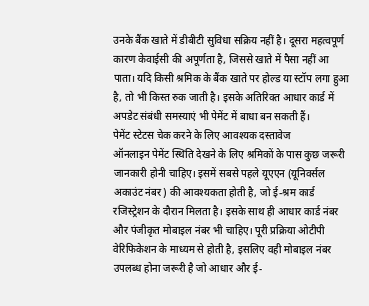उनके बैंक खाते में डीबीटी सुविधा सक्रिय नहीं है। दूसरा महत्वपूर्ण कारण केवाईसी की अपूर्णता है, जिससे खाते में पैसा नहीं आ पाता। यदि किसी श्रमिक के बैंक खाते पर होल्ड या स्टॉप लगा हुआ है, तो भी किस्त रुक जाती है। इसके अतिरिक्त आधार कार्ड में अपडेट संबंधी समस्याएं भी पेमेंट में बाधा बन सकती हैं।
पेमेंट स्टेटस चेक करने के लिए आवश्यक दस्तावेज
ऑनलाइन पेमेंट स्थिति देखने के लिए श्रमिकों के पास कुछ जरूरी जानकारी होनी चाहिए। इसमें सबसे पहले यूएएन (यूनिवर्सल अकाउंट नंबर) की आवश्यकता होती है, जो ई-श्रम कार्ड रजिस्ट्रेशन के दौरान मिलता है। इसके साथ ही आधार कार्ड नंबर और पंजीकृत मोबाइल नंबर भी चाहिए। पूरी प्रक्रिया ओटीपी वेरिफिकेशन के माध्यम से होती है, इसलिए वही मोबाइल नंबर उपलब्ध होना जरूरी है जो आधार और ई-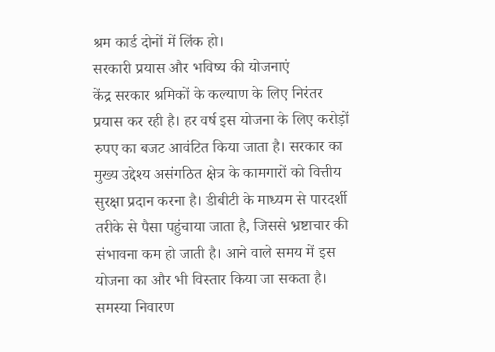श्रम कार्ड दोनों में लिंक हो।
सरकारी प्रयास और भविष्य की योजनाएं
केंद्र सरकार श्रमिकों के कल्याण के लिए निरंतर प्रयास कर रही है। हर वर्ष इस योजना के लिए करोड़ों रुपए का बजट आवंटित किया जाता है। सरकार का मुख्य उद्देश्य असंगठित क्षेत्र के कामगारों को वित्तीय सुरक्षा प्रदान करना है। डीबीटी के माध्यम से पारदर्शी तरीके से पैसा पहुंचाया जाता है, जिससे भ्रष्टाचार की संभावना कम हो जाती है। आने वाले समय में इस योजना का और भी विस्तार किया जा सकता है।
समस्या निवारण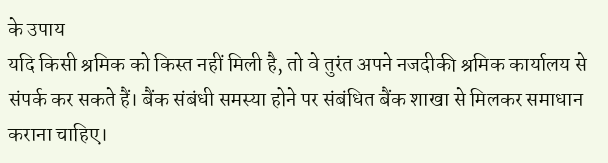के उपाय
यदि किसी श्रमिक को किस्त नहीं मिली है, तो वे तुरंत अपने नजदीकी श्रमिक कार्यालय से संपर्क कर सकते हैं। बैंक संबंधी समस्या होने पर संबंधित बैंक शाखा से मिलकर समाधान कराना चाहिए।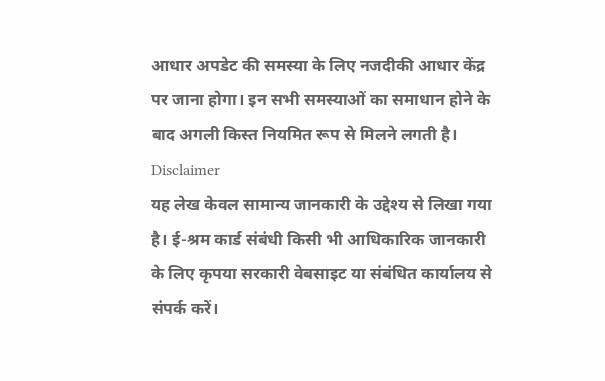आधार अपडेट की समस्या के लिए नजदीकी आधार केंद्र पर जाना होगा। इन सभी समस्याओं का समाधान होने के बाद अगली किस्त नियमित रूप से मिलने लगती है।
Disclaimer
यह लेख केवल सामान्य जानकारी के उद्देश्य से लिखा गया है। ई-श्रम कार्ड संबंधी किसी भी आधिकारिक जानकारी के लिए कृपया सरकारी वेबसाइट या संबंधित कार्यालय से संपर्क करें।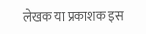लेखक या प्रकाशक इस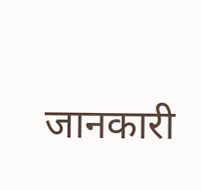जानकारी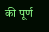की पूर्ण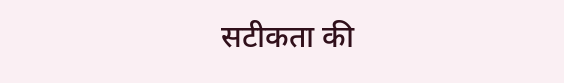सटीकता की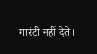गारंटी नहीं देते।